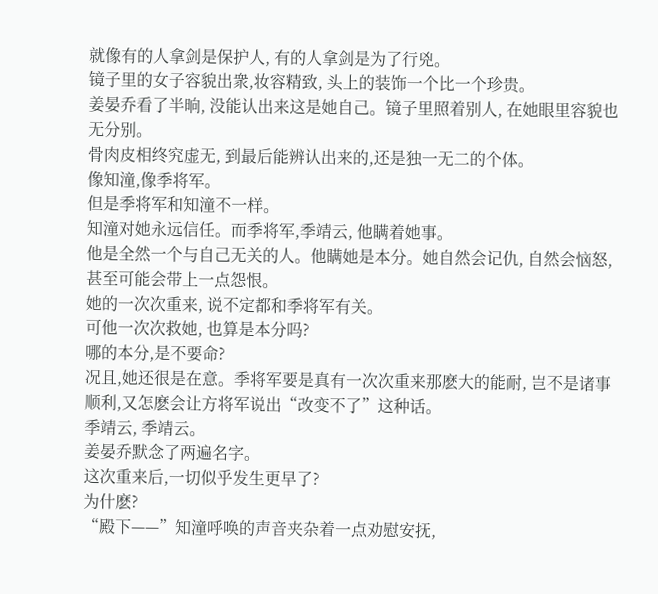就像有的人拿剑是保护人, 有的人拿剑是为了行兇。
镜子里的女子容貌出衆,妆容精致, 头上的装饰一个比一个珍贵。
姜晏乔看了半晌, 没能认出来这是她自己。镜子里照着别人, 在她眼里容貌也无分别。
骨肉皮相终究虚无, 到最后能辨认出来的,还是独一无二的个体。
像知潼,像季将军。
但是季将军和知潼不一样。
知潼对她永远信任。而季将军,季靖云, 他瞒着她事。
他是全然一个与自己无关的人。他瞒她是本分。她自然会记仇, 自然会恼怒,甚至可能会带上一点怨恨。
她的一次次重来, 说不定都和季将军有关。
可他一次次救她, 也算是本分吗?
哪的本分,是不要命?
况且,她还很是在意。季将军要是真有一次次重来那麽大的能耐, 岂不是诸事顺利,又怎麽会让方将军说出“改变不了”这种话。
季靖云, 季靖云。
姜晏乔默念了两遍名字。
这次重来后,一切似乎发生更早了?
为什麽?
“殿下——”知潼呼唤的声音夹杂着一点劝慰安抚,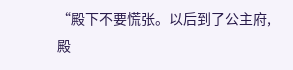“殿下不要慌张。以后到了公主府,殿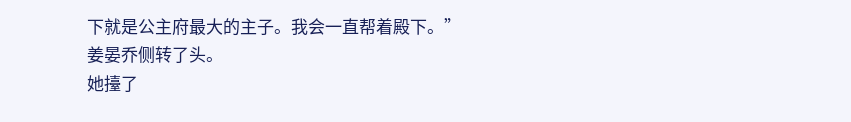下就是公主府最大的主子。我会一直帮着殿下。”
姜晏乔侧转了头。
她擡了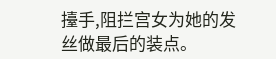擡手,阻拦宫女为她的发丝做最后的装点。